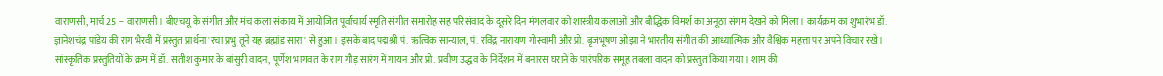वाराणसी, मार्च 25 -- वाराणसी। बीएचयू के संगीत और मंच कला संकाय में आयोजित पूर्वाचार्य स्मृति संगीत समारोह सह परिसंवाद के दूसरे दिन मंगलवार को शास्त्रीय कलाओं और बौद्धिक विमर्श का अनूठा संगम देखने को मिला। कार्यक्रम का शुभारंभ डॉ. ज्ञानेशचंद्र पांडेय की राग भैरवी में प्रस्तुत प्रार्थना 'रचा प्रभु तूने यह ब्रह्मांड सारा' से हुआ। इसके बाद पद्मश्री पं. ऋत्विक सान्याल, पं. रविंद्र नारायण गोस्वामी और प्रो. बृजभूषण ओझा ने भारतीय संगीत की आध्यात्मिक और वैश्विक महत्ता पर अपने विचार रखे। सांस्कृतिक प्रस्तुतियों के क्रम में डॉ. सतीश कुमार के बांसुरी वादन, पूर्णेश भागवत के राग गौड़ सारंग में गायन और प्रो. प्रवीण उद्धव के निर्देशन में बनारस घराने के पारंपरिक समूह तबला वादन को प्रस्तुत किया गया। शाम की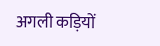अगली कड़ियों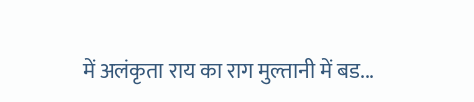में अलंकृता राय का राग मुल्तानी में बड...